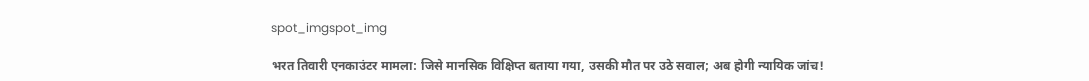spot_imgspot_img

भरत तिवारी एनकाउंटर मामला: जिसे मानसिक विक्षिप्त बताया गया, उसकी मौत पर उठे सवाल; अब होगी न्यायिक जांच!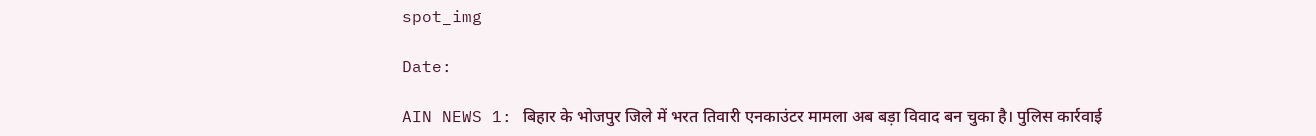spot_img

Date:

AIN NEWS 1: बिहार के भोजपुर जिले में भरत तिवारी एनकाउंटर मामला अब बड़ा विवाद बन चुका है। पुलिस कार्रवाई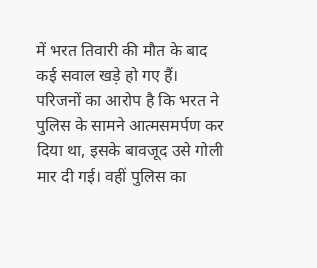में भरत तिवारी की मौत के बाद कई सवाल खड़े हो गए हैं। परिजनों का आरोप है कि भरत ने पुलिस के सामने आत्मसमर्पण कर दिया था, इसके बावजूद उसे गोली मार दी गई। वहीं पुलिस का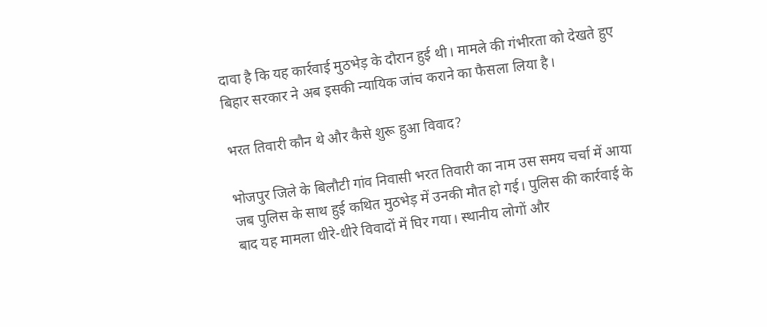दावा है कि यह कार्रवाई मुठभेड़ के दौरान हुई थी। मामले की गंभीरता को देखते हुए बिहार सरकार ने अब इसकी न्यायिक जांच कराने का फैसला लिया है।

भरत तिवारी कौन थे और कैसे शुरू हुआ विवाद?

भोजपुर जिले के बिलौटी गांव निवासी भरत तिवारी का नाम उस समय चर्चा में आया जब पुलिस के साथ हुई कथित मुठभेड़ में उनकी मौत हो गई। पुलिस की कार्रवाई के बाद यह मामला धीरे-धीरे विवादों में घिर गया। स्थानीय लोगों और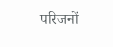परिजनों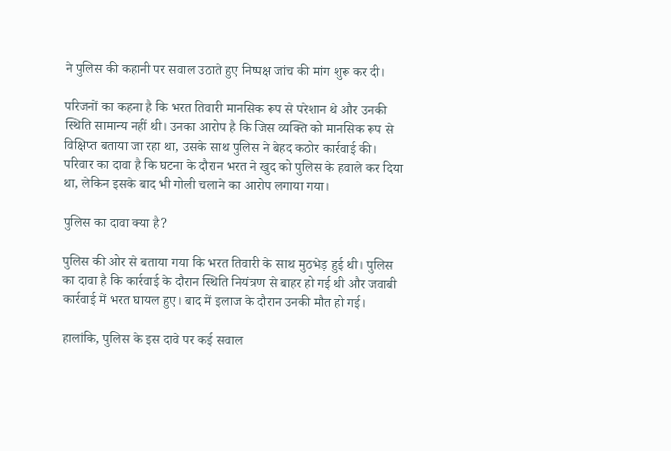ने पुलिस की कहानी पर सवाल उठाते हुए निष्पक्ष जांच की मांग शुरू कर दी।

परिजनों का कहना है कि भरत तिवारी मानसिक रूप से परेशान थे और उनकी स्थिति सामान्य नहीं थी। उनका आरोप है कि जिस व्यक्ति को मानसिक रूप से विक्षिप्त बताया जा रहा था, उसके साथ पुलिस ने बेहद कठोर कार्रवाई की। परिवार का दावा है कि घटना के दौरान भरत ने खुद को पुलिस के हवाले कर दिया था, लेकिन इसके बाद भी गोली चलाने का आरोप लगाया गया।

पुलिस का दावा क्या है?

पुलिस की ओर से बताया गया कि भरत तिवारी के साथ मुठभेड़ हुई थी। पुलिस का दावा है कि कार्रवाई के दौरान स्थिति नियंत्रण से बाहर हो गई थी और जवाबी कार्रवाई में भरत घायल हुए। बाद में इलाज के दौरान उनकी मौत हो गई।

हालांकि, पुलिस के इस दावे पर कई सवाल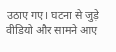उठाए गए। घटना से जुड़े वीडियो और सामने आए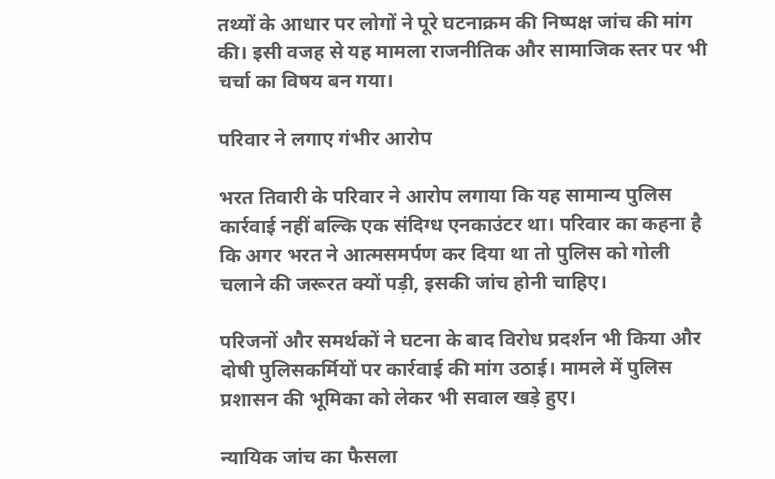तथ्यों के आधार पर लोगों ने पूरे घटनाक्रम की निष्पक्ष जांच की मांग की। इसी वजह से यह मामला राजनीतिक और सामाजिक स्तर पर भी चर्चा का विषय बन गया।

परिवार ने लगाए गंभीर आरोप

भरत तिवारी के परिवार ने आरोप लगाया कि यह सामान्य पुलिस कार्रवाई नहीं बल्कि एक संदिग्ध एनकाउंटर था। परिवार का कहना है कि अगर भरत ने आत्मसमर्पण कर दिया था तो पुलिस को गोली चलाने की जरूरत क्यों पड़ी, इसकी जांच होनी चाहिए।

परिजनों और समर्थकों ने घटना के बाद विरोध प्रदर्शन भी किया और दोषी पुलिसकर्मियों पर कार्रवाई की मांग उठाई। मामले में पुलिस प्रशासन की भूमिका को लेकर भी सवाल खड़े हुए।

न्यायिक जांच का फैसला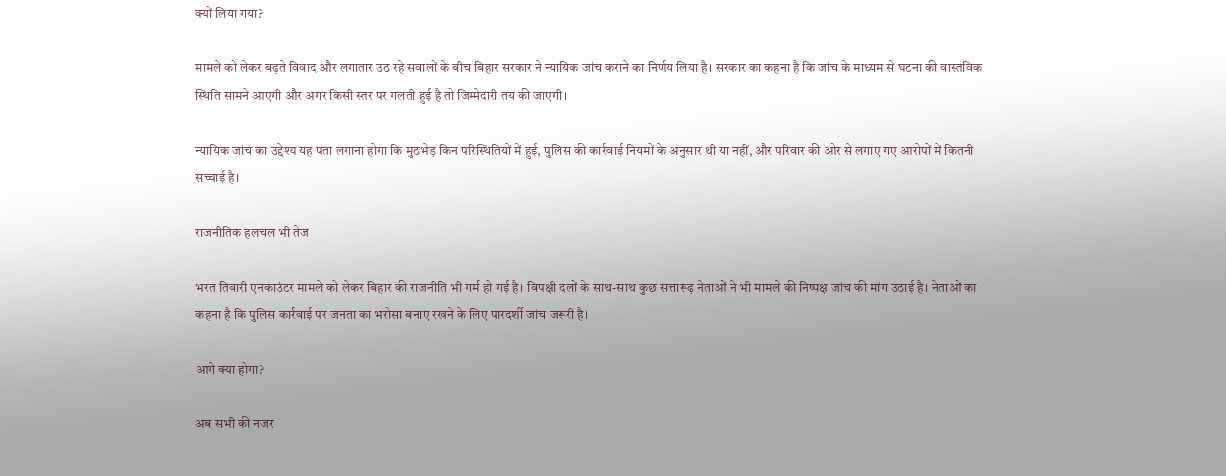क्यों लिया गया?

मामले को लेकर बढ़ते विवाद और लगातार उठ रहे सवालों के बीच बिहार सरकार ने न्यायिक जांच कराने का निर्णय लिया है। सरकार का कहना है कि जांच के माध्यम से घटना की वास्तविक स्थिति सामने आएगी और अगर किसी स्तर पर गलती हुई है तो जिम्मेदारी तय की जाएगी।

न्यायिक जांच का उद्देश्य यह पता लगाना होगा कि मुठभेड़ किन परिस्थितियों में हुई, पुलिस की कार्रवाई नियमों के अनुसार थी या नहीं, और परिवार की ओर से लगाए गए आरोपों में कितनी सच्चाई है।

राजनीतिक हलचल भी तेज

भरत तिवारी एनकाउंटर मामले को लेकर बिहार की राजनीति भी गर्म हो गई है। विपक्षी दलों के साथ-साथ कुछ सत्तारूढ़ नेताओं ने भी मामले की निष्पक्ष जांच की मांग उठाई है। नेताओं का कहना है कि पुलिस कार्रवाई पर जनता का भरोसा बनाए रखने के लिए पारदर्शी जांच जरूरी है।

आगे क्या होगा?

अब सभी की नजर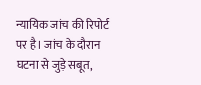न्यायिक जांच की रिपोर्ट पर है। जांच के दौरान घटना से जुड़े सबूत,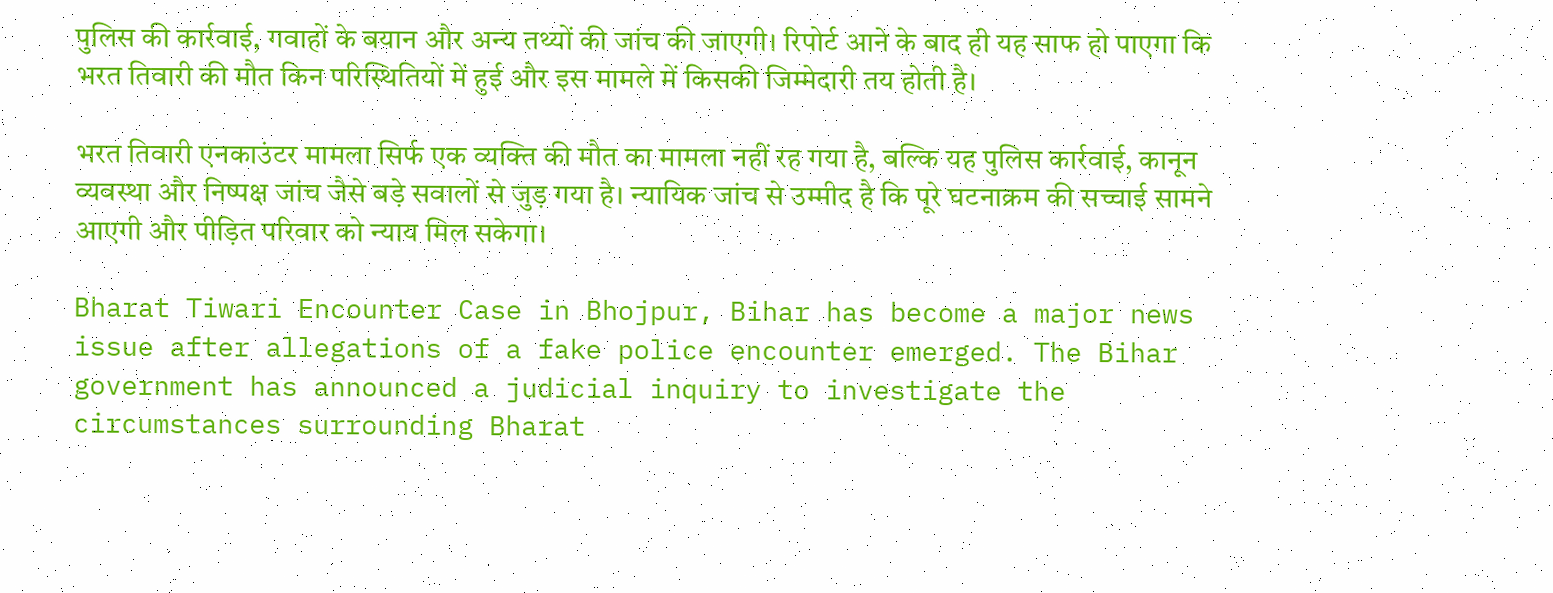पुलिस की कार्रवाई, गवाहों के बयान और अन्य तथ्यों की जांच की जाएगी। रिपोर्ट आने के बाद ही यह साफ हो पाएगा कि भरत तिवारी की मौत किन परिस्थितियों में हुई और इस मामले में किसकी जिम्मेदारी तय होती है।

भरत तिवारी एनकाउंटर मामला सिर्फ एक व्यक्ति की मौत का मामला नहीं रह गया है, बल्कि यह पुलिस कार्रवाई, कानून व्यवस्था और निष्पक्ष जांच जैसे बड़े सवालों से जुड़ गया है। न्यायिक जांच से उम्मीद है कि पूरे घटनाक्रम की सच्चाई सामने आएगी और पीड़ित परिवार को न्याय मिल सकेगा।

Bharat Tiwari Encounter Case in Bhojpur, Bihar has become a major news issue after allegations of a fake police encounter emerged. The Bihar government has announced a judicial inquiry to investigate the circumstances surrounding Bharat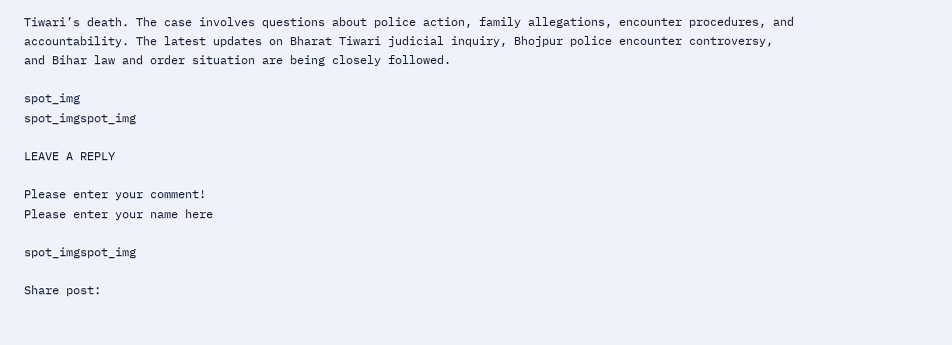Tiwari’s death. The case involves questions about police action, family allegations, encounter procedures, and accountability. The latest updates on Bharat Tiwari judicial inquiry, Bhojpur police encounter controversy, and Bihar law and order situation are being closely followed.

spot_img
spot_imgspot_img

LEAVE A REPLY

Please enter your comment!
Please enter your name here

spot_imgspot_img

Share post: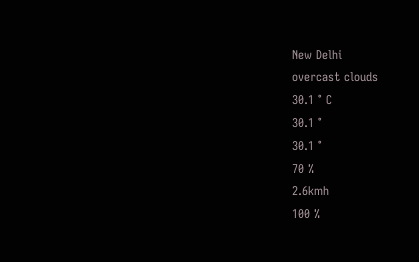New Delhi
overcast clouds
30.1 ° C
30.1 °
30.1 °
70 %
2.6kmh
100 %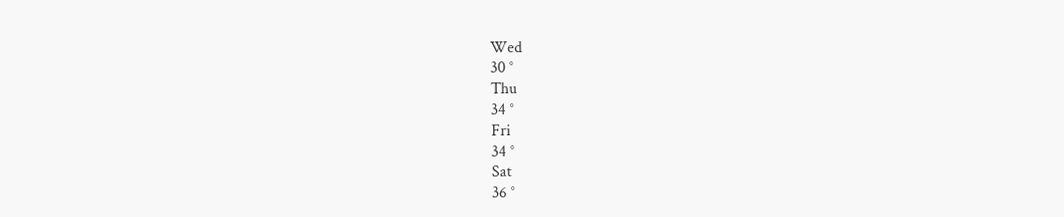Wed
30 °
Thu
34 °
Fri
34 °
Sat
36 °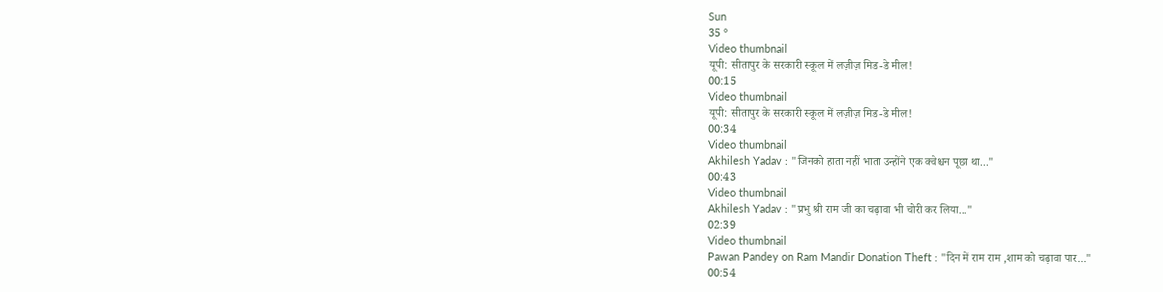Sun
35 °
Video thumbnail
यूपी: सीतापुर के सरकारी स्कूल में लज़ीज़ मिड-डे मील!
00:15
Video thumbnail
यूपी: सीतापुर के सरकारी स्कूल में लज़ीज़ मिड-डे मील!
00:34
Video thumbnail
Akhilesh Yadav : "जिनको हाता नहीं भाता उन्होंने एक क्वेश्चन पूछा था..."
00:43
Video thumbnail
Akhilesh Yadav : "प्रभु श्री राम जी का चढ़ावा भी चोरी कर लिया..."
02:39
Video thumbnail
Pawan Pandey on Ram Mandir Donation Theft : "दिन में राम राम ,शाम को चढ़ावा पार..."
00:54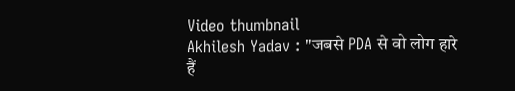Video thumbnail
Akhilesh Yadav : "जबसे PDA से वो लोग हारे हैं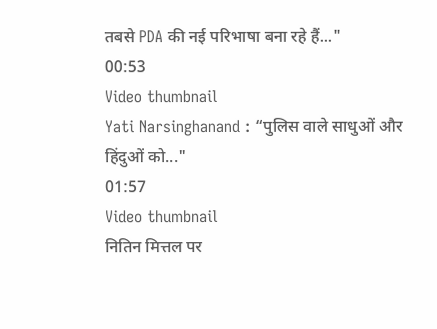तबसे PDA की नई परिभाषा बना रहे हैं..."
00:53
Video thumbnail
Yati Narsinghanand : “पुलिस वाले साधुओं और हिंदुओं को..."
01:57
Video thumbnail
नितिन मित्तल पर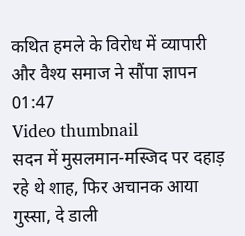कथित हमले के विरोध में व्यापारी और वैश्य समाज ने सौंपा ज्ञापन
01:47
Video thumbnail
सदन में मुसलमान-मस्जिद पर दहाड़ रहे थे शाह, फिर अचानक आया गुस्सा, दे डाली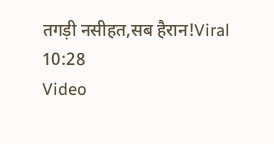तगड़ी नसीहत,सब हैरान!Viral
10:28
Video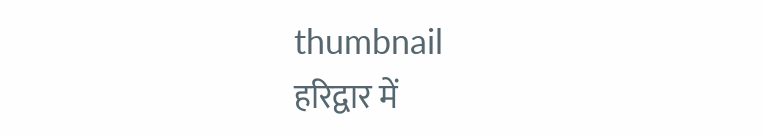thumbnail
हरिद्वार में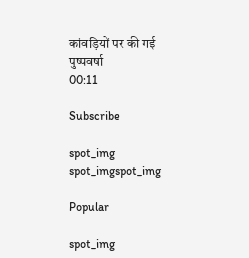कांवड़ियों पर की गई पुष्पवर्षा
00:11

Subscribe

spot_img
spot_imgspot_img

Popular

spot_img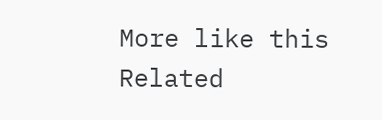More like this
Related